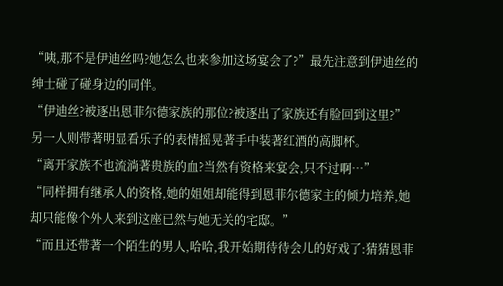“咦,那不是伊迪丝吗?她怎么也来参加这场宴会了?”最先注意到伊迪丝的绅士碰了碰身边的同伴。
“伊迪丝?被逐出恩菲尔德家族的那位?被逐出了家族还有脸回到这里?”
另一人则带著明显看乐子的表情摇晃著手中装著红酒的高脚杯。
“离开家族不也流淌著贵族的血?当然有资格来宴会,只不过啊…”
“同样拥有继承人的资格,她的姐姐却能得到恩菲尔德家主的倾力培养,她却只能像个外人来到这座已然与她无关的宅邸。”
“而且还带著一个陌生的男人,哈哈,我开始期待待会儿的好戏了:猜猜恩菲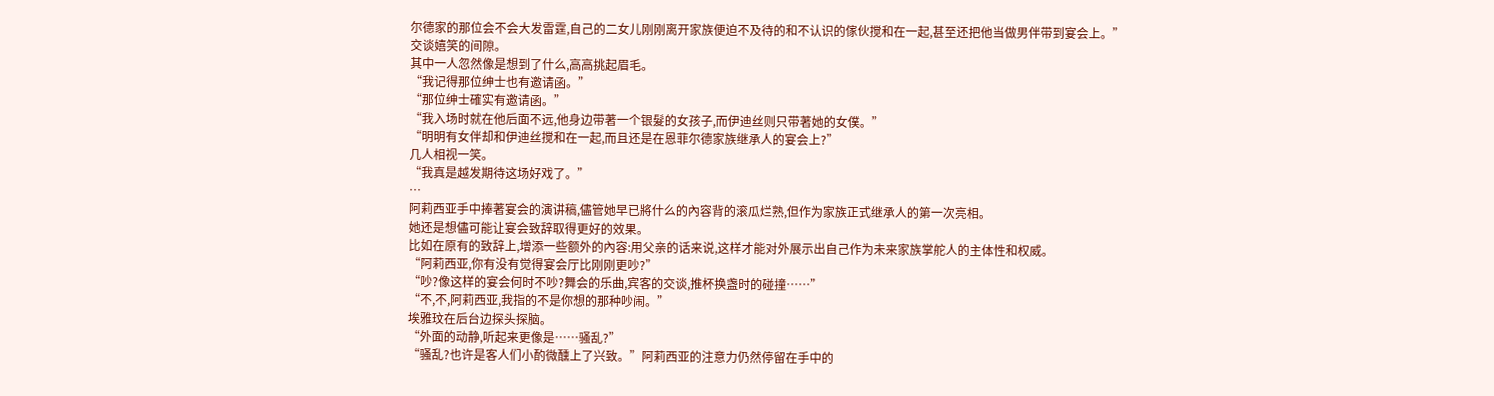尔德家的那位会不会大发雷霆,自己的二女儿刚刚离开家族便迫不及待的和不认识的傢伙搅和在一起,甚至还把他当做男伴带到宴会上。”
交谈嬉笑的间隙。
其中一人忽然像是想到了什么,高高挑起眉毛。
“我记得那位绅士也有邀请函。”
“那位绅士確实有邀请函。”
“我入场时就在他后面不远,他身边带著一个银髮的女孩子,而伊迪丝则只带著她的女僕。”
“明明有女伴却和伊迪丝搅和在一起,而且还是在恩菲尔德家族继承人的宴会上?”
几人相视一笑。
“我真是越发期待这场好戏了。”
…
阿莉西亚手中捧著宴会的演讲稿,儘管她早已將什么的內容背的滚瓜烂熟,但作为家族正式继承人的第一次亮相。
她还是想儘可能让宴会致辞取得更好的效果。
比如在原有的致辞上,增添一些额外的內容:用父亲的话来说,这样才能对外展示出自己作为未来家族掌舵人的主体性和权威。
“阿莉西亚,你有没有觉得宴会厅比刚刚更吵?”
“吵?像这样的宴会何时不吵?舞会的乐曲,宾客的交谈,推杯换盏时的碰撞……”
“不,不,阿莉西亚,我指的不是你想的那种吵闹。”
埃雅玟在后台边探头探脑。
“外面的动静,听起来更像是……骚乱?”
“骚乱?也许是客人们小酌微醺上了兴致。”阿莉西亚的注意力仍然停留在手中的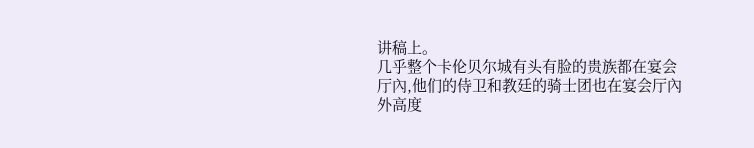讲稿上。
几乎整个卡伦贝尔城有头有脸的贵族都在宴会厅內,他们的侍卫和教廷的骑士团也在宴会厅內外高度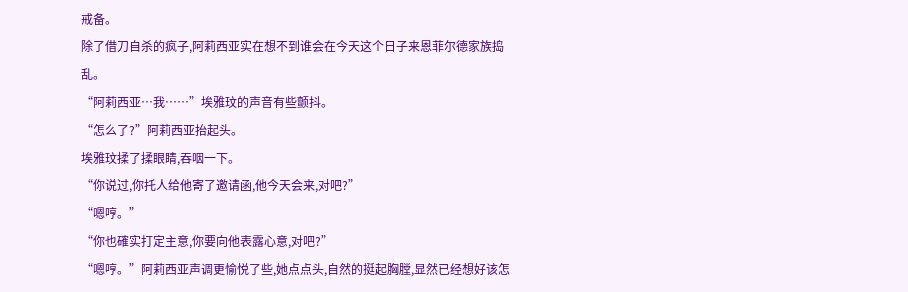戒备。
除了借刀自杀的疯子,阿莉西亚实在想不到谁会在今天这个日子来恩菲尔德家族捣乱。
“阿莉西亚…我……”埃雅玟的声音有些颤抖。
“怎么了?”阿莉西亚抬起头。
埃雅玟揉了揉眼睛,吞咽一下。
“你说过,你托人给他寄了邀请函,他今天会来,对吧?”
“嗯哼。”
“你也確实打定主意,你要向他表露心意,对吧?”
“嗯哼。”阿莉西亚声调更愉悦了些,她点点头,自然的挺起胸膛,显然已经想好该怎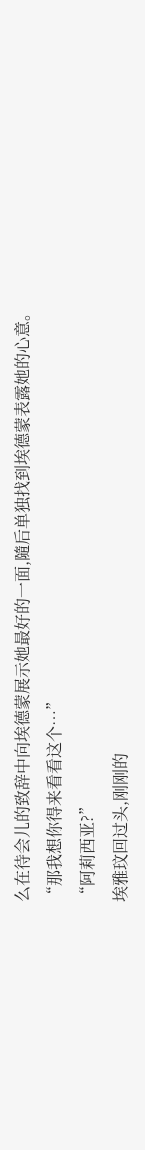么在待会儿的致辞中向埃德蒙展示她最好的一面,隨后单独找到埃德蒙表露她的心意。
“那我想你得来看看这个…”
“阿莉西亚?”
埃雅玟回过头,刚刚的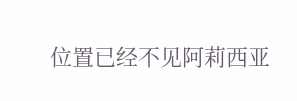位置已经不见阿莉西亚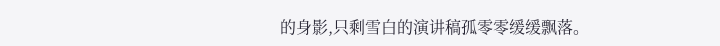的身影,只剩雪白的演讲稿孤零零缓缓飘落。